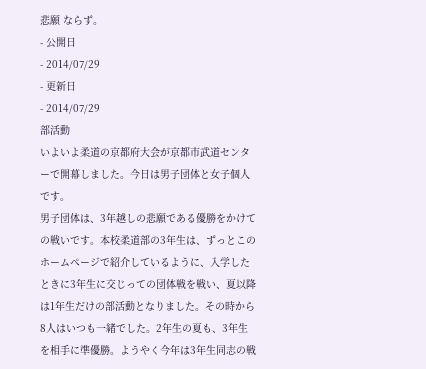悲願 ならず。
- 公開日
- 2014/07/29
- 更新日
- 2014/07/29
部活動
いよいよ柔道の京都府大会が京都市武道センターで開幕しました。今日は男子団体と女子個人です。
男子団体は、3年越しの悲願である優勝をかけての戦いです。本校柔道部の3年生は、ずっとこのホームページで紹介しているように、入学したときに3年生に交じっての団体戦を戦い、夏以降は1年生だけの部活動となりました。その時から8人はいつも一緒でした。2年生の夏も、3年生を相手に準優勝。ようやく今年は3年生同志の戦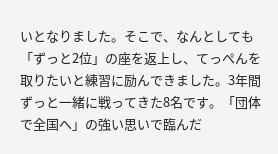いとなりました。そこで、なんとしても「ずっと2位」の座を返上し、てっぺんを取りたいと練習に励んできました。3年間ずっと一緒に戦ってきた8名です。「団体で全国へ」の強い思いで臨んだ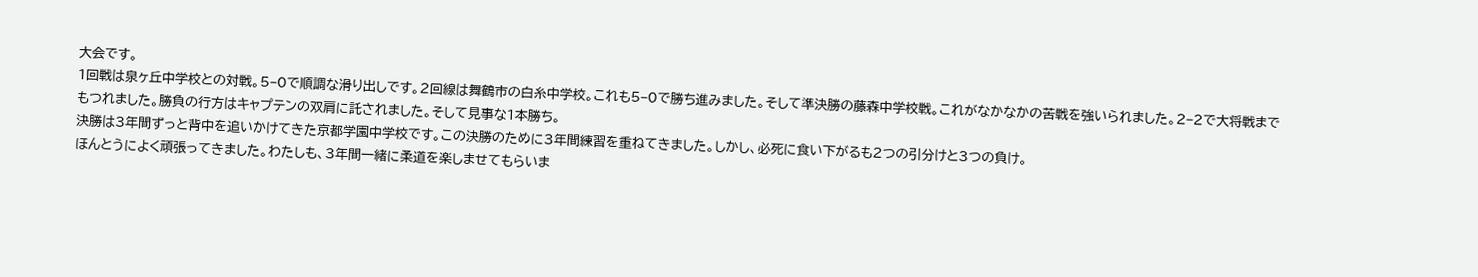大会です。
1回戦は泉ヶ丘中学校との対戦。5−0で順調な滑り出しです。2回線は舞鶴市の白糸中学校。これも5−0で勝ち進みました。そして準決勝の藤森中学校戦。これがなかなかの苦戦を強いられました。2−2で大将戦までもつれました。勝負の行方はキャプテンの双肩に託されました。そして見事な1本勝ち。
決勝は3年間ずっと背中を追いかけてきた京都学園中学校です。この決勝のために3年間練習を重ねてきました。しかし、必死に食い下がるも2つの引分けと3つの負け。
ほんとうによく頑張ってきました。わたしも、3年間一緒に柔道を楽しませてもらいま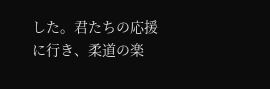した。君たちの応援に行き、柔道の楽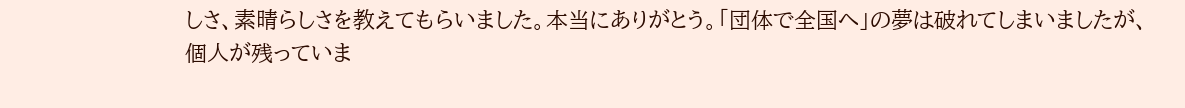しさ、素晴らしさを教えてもらいました。本当にありがとう。「団体で全国へ」の夢は破れてしまいましたが、個人が残っていま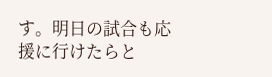す。明日の試合も応援に行けたらと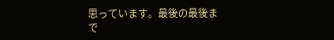思っています。最後の最後まで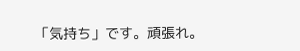「気持ち」です。頑張れ。